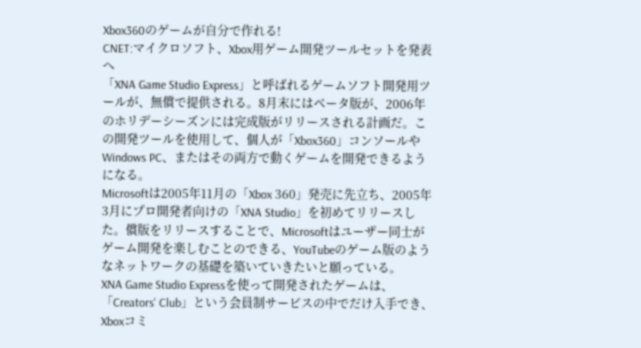Xbox360のゲームが自分で作れる!
CNET:マイクロソフト、Xbox用ゲーム開発ツールセットを発表へ
「XNA Game Studio Express」と呼ばれるゲームソフト開発用ツールが、無償で提供される。8月末にはベータ版が、2006年のホリデーシーズンには完成版がリリースされる計画だ。この開発ツールを使用して、個人が「Xbox360」コンソールやWindows PC、またはその両方で動くゲームを開発できるようになる。
Microsoftは2005年11月の「Xbox 360」発売に先立ち、2005年3月にプロ開発者向けの「XNA Studio」を初めてリリースした。償版をリリースすることで、Microsoftはユーザー同士がゲーム開発を楽しむことのできる、YouTubeのゲーム版のようなネットワークの基礎を築いていきたいと願っている。
XNA Game Studio Expressを使って開発されたゲームは、「Creators' Club」という会員制サービスの中でだけ入手でき、Xboxコミ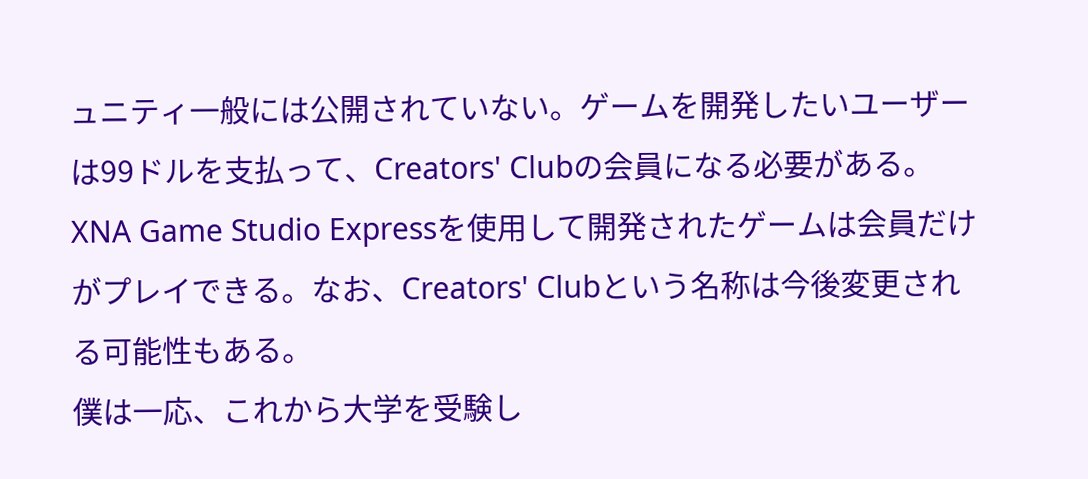ュニティ一般には公開されていない。ゲームを開発したいユーザーは99ドルを支払って、Creators' Clubの会員になる必要がある。XNA Game Studio Expressを使用して開発されたゲームは会員だけがプレイできる。なお、Creators' Clubという名称は今後変更される可能性もある。
僕は一応、これから大学を受験し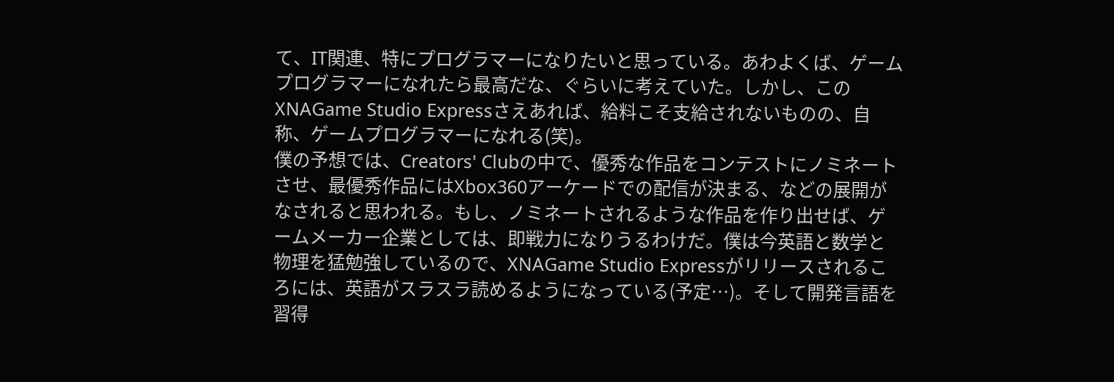て、IT関連、特にプログラマーになりたいと思っている。あわよくば、ゲームプログラマーになれたら最高だな、ぐらいに考えていた。しかし、このXNAGame Studio Expressさえあれば、給料こそ支給されないものの、自称、ゲームプログラマーになれる(笑)。
僕の予想では、Creators' Clubの中で、優秀な作品をコンテストにノミネートさせ、最優秀作品にはXbox360アーケードでの配信が決まる、などの展開がなされると思われる。もし、ノミネートされるような作品を作り出せば、ゲームメーカー企業としては、即戦力になりうるわけだ。僕は今英語と数学と物理を猛勉強しているので、XNAGame Studio Expressがリリースされるころには、英語がスラスラ読めるようになっている(予定…)。そして開発言語を習得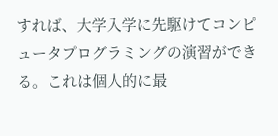すれば、大学入学に先駆けてコンピュータプログラミングの演習ができる。これは個人的に最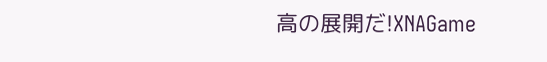高の展開だ!XNAGame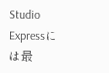Studio Expressには最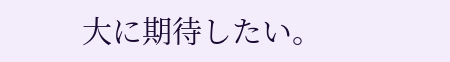大に期待したい。